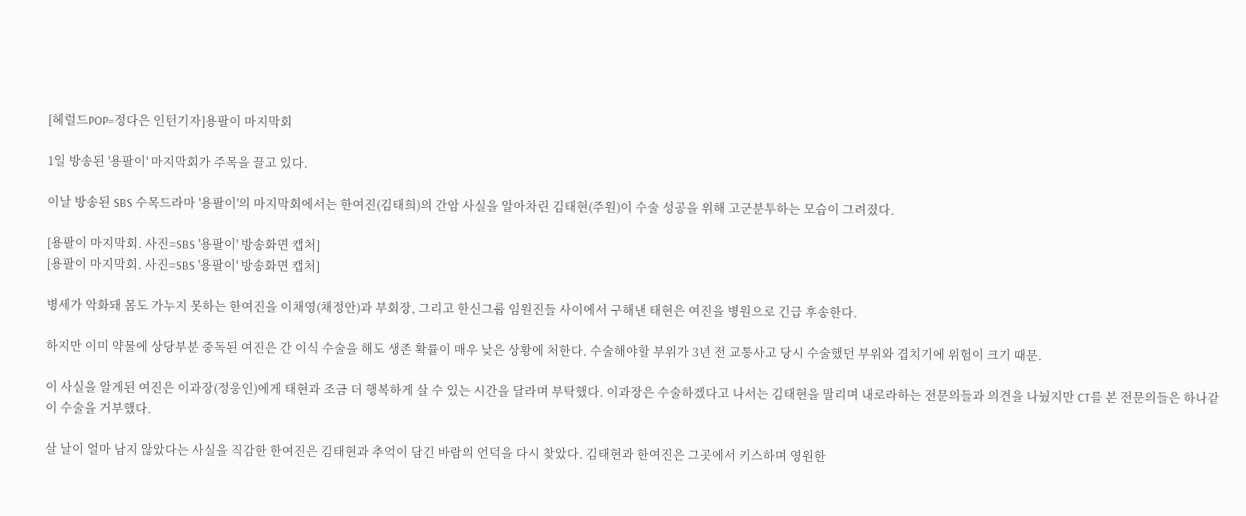[헤럴드POP=정다은 인턴기자]용팔이 마지막회

1일 방송된 '용팔이' 마지막회가 주목을 끌고 있다.

이날 방송된 SBS 수목드라마 '용팔이'의 마지막회에서는 한여진(김태희)의 간암 사실을 알아차린 김태현(주원)이 수술 성공을 위해 고군분투하는 모습이 그려졌다.

[용팔이 마지막회. 사진=SBS '용팔이' 방송화면 캡처]
[용팔이 마지막회. 사진=SBS '용팔이' 방송화면 캡처]

병세가 악화돼 몸도 가누지 못하는 한여진을 이채영(채정안)과 부회장, 그리고 한신그룹 임원진들 사이에서 구해낸 태현은 여진을 병원으로 긴급 후송한다.

하지만 이미 약물에 상당부분 중독된 여진은 간 이식 수술을 해도 생존 확률이 매우 낮은 상황에 처한다. 수술해야할 부위가 3년 전 교통사고 당시 수술했던 부위와 겹치기에 위험이 크기 때문.

이 사실을 알게된 여진은 이과장(정웅인)에게 태현과 조금 더 행복하게 살 수 있는 시간을 달라며 부탁했다. 이과장은 수술하겠다고 나서는 김태현을 말리며 내로라하는 전문의들과 의견을 나눴지만 CT를 본 전문의들은 하나같이 수술을 거부했다.

살 날이 얼마 남지 않았다는 사실을 직감한 한여진은 김태현과 추억이 담긴 바람의 언덕을 다시 찾았다. 김태현과 한여진은 그곳에서 키스하며 영원한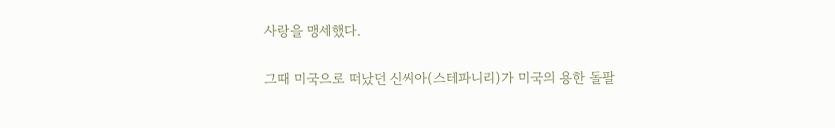사랑을 맹세했다.

그때 미국으로 떠났던 신씨아(스테파니리)가 미국의 용한 돌팔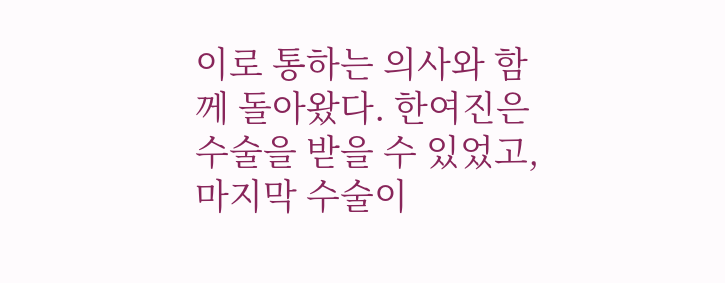이로 통하는 의사와 함께 돌아왔다. 한여진은 수술을 받을 수 있었고, 마지막 수술이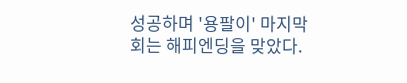성공하며 '용팔이' 마지막회는 해피엔딩을 맞았다.